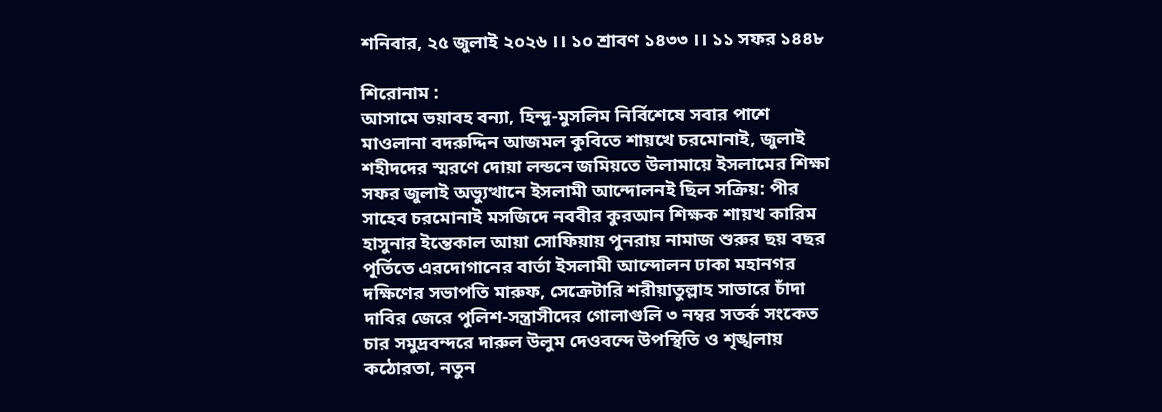শনিবার, ২৫ জুলাই ২০২৬ ।। ১০ শ্রাবণ ১৪৩৩ ।। ১১ সফর ১৪৪৮

শিরোনাম :
আসামে ভয়াবহ বন্যা, হিন্দু-মুসলিম নির্বিশেষে সবার পাশে মাওলানা বদরুদ্দিন আজমল কুবিতে শায়খে চরমোনাই, জুলাই শহীদদের স্মরণে দোয়া লন্ডনে জমিয়তে উলামায়ে ইসলামের শিক্ষা সফর জুলাই অভ্যুত্থানে ইসলামী আন্দোলনই ছিল সক্রিয়: পীর সাহেব চরমোনাই মসজিদে নববীর কুরআন শিক্ষক শায়খ কারিম হাসুনার ইন্তেকাল আয়া সোফিয়ায় পুনরায় নামাজ শুরুর ছয় বছর পূর্তিতে এরদোগানের বার্তা ইসলামী আন্দোলন ঢাকা মহানগর দক্ষিণের সভাপতি মারুফ, সেক্রেটারি শরীয়াতুল্লাহ সাভারে চাঁদা দাবির জেরে পুলিশ-সন্ত্রাসীদের গোলাগুলি ৩ নম্বর সতর্ক সংকেত চার সমুদ্রবন্দরে দারুল উলুম দেওবন্দে উপস্থিতি ও শৃঙ্খলায় কঠোরতা, নতুন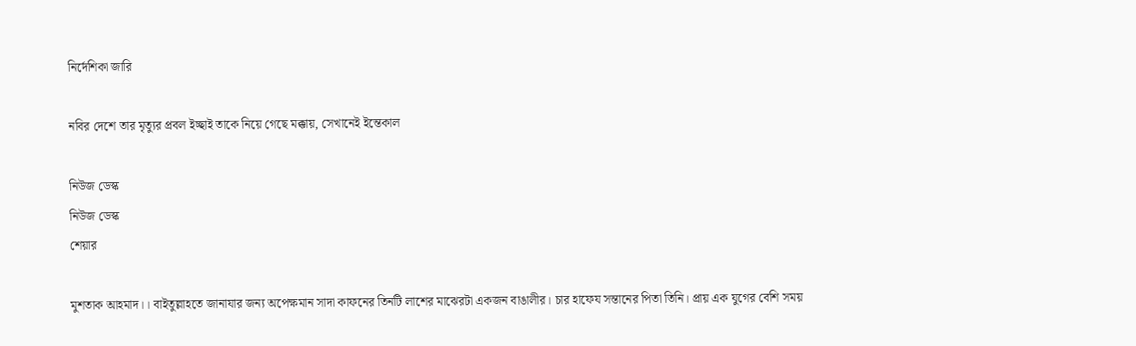নির্দেশিকা জারি

নবির দেশে তার মৃত্যুর প্রবল ইচ্ছাই তাকে নিয়ে গেছে মক্কায়, সেখানেই ইন্তেকাল

নিউজ ডেস্ক
নিউজ ডেস্ক
শেয়ার

মুশতাক আহমাদ।। বাইতুল্লাহতে জানাযার জন্য অপেক্ষমান সাদা কাফনের তিনটি লাশের মাঝেরটা একজন বাঙালীর। চার হাফেয সন্তানের পিতা তিনি। প্রায় এক যুগের বেশি সময়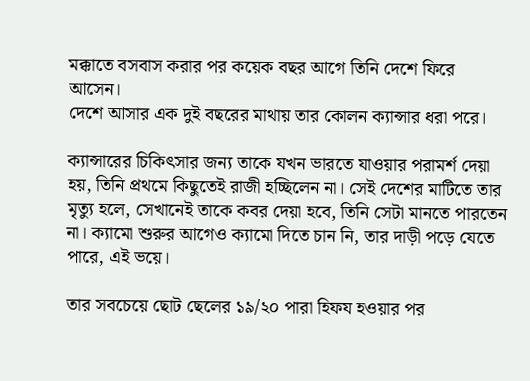মক্কাতে বসবাস করার পর কয়েক বছর আগে তিনি দেশে ফিরে আসেন।
দেশে আসার এক দুই বছরের মাথায় তার কোলন ক্যান্সার ধরা পরে।

ক্যান্সারের চিকিৎসার জন্য তাকে যখন ভারতে যাওয়ার পরামর্শ দেয়া হয়, তিনি প্রথমে কিছুতেই রাজী হচ্ছিলেন না। সেই দেশের মাটিতে তার মৃত্যু হলে, সেখানেই তাকে কবর দেয়া হবে, তিনি সেটা মানতে পারতেন না। ক্যামো শুরুর আগেও ক্যামো দিতে চান নি, তার দাড়ী পড়ে যেতে পারে, এই ভয়ে।

তার সবচেয়ে ছোট ছেলের ১৯/২০ পারা হিফয হওয়ার পর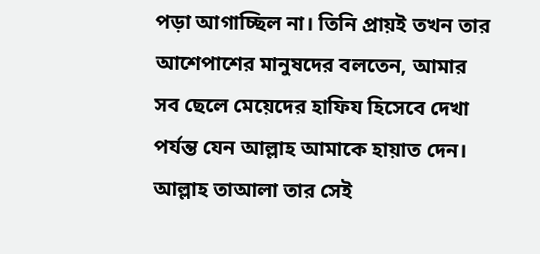পড়া আগাচ্ছিল না। তিনি প্রায়ই তখন তার আশেপাশের মানুষদের বলতেন, আমার সব ছেলে মেয়েদের হাফিয হিসেবে দেখা পর্যন্ত যেন আল্লাহ আমাকে হায়াত দেন। আল্লাহ তাআলা তার সেই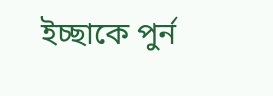ইচ্ছাকে পুর্ন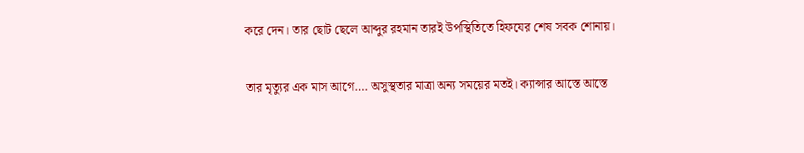করে দেন। তার ছোট ছেলে আব্দুর রহমান তারই উপস্থিতিতে হিফযের শেষ সবক শোনায়।

তার মৃত্যুর এক মাস আগে…. অসুস্থতার মাত্রা অন্য সময়ের মতই। ক্যান্সার আস্তে আস্তে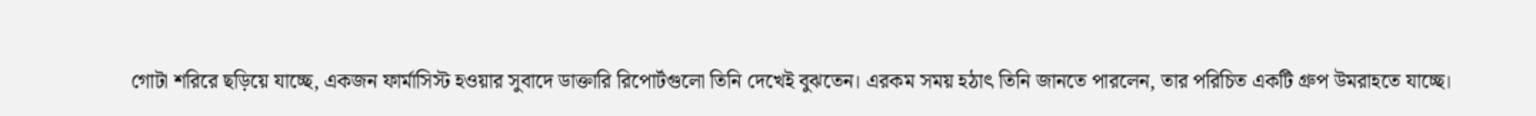গোটা শরিরে ছড়িয়ে যাচ্ছে, একজন ফার্মাসিস্ট হওয়ার সুবাদে ডাক্তারি রিপোর্টগুলো তিনি দেখেই বুঝতেন। এরকম সময় হঠাৎ তিনি জানতে পারলেন, তার পরিচিত একটি গ্রুপ উমরাহতে যাচ্ছে।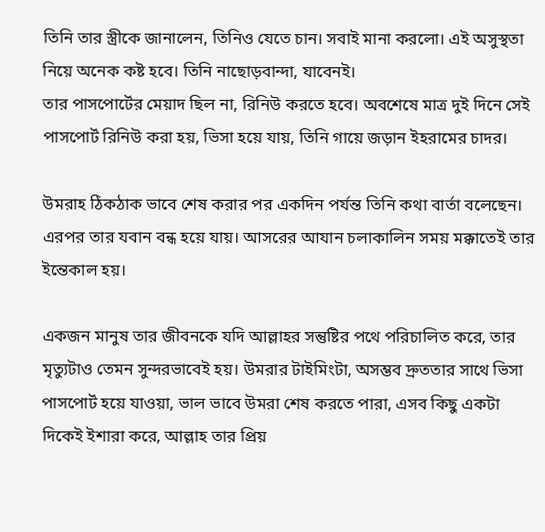তিনি তার স্ত্রীকে জানালেন, তিনিও যেতে চান। সবাই মানা করলো। এই অসুস্থতা নিয়ে অনেক কষ্ট হবে। তিনি নাছোড়বান্দা, যাবেনই।
তার পাসপোর্টের মেয়াদ ছিল না, রিনিউ করতে হবে। অবশেষে মাত্র দুই দিনে সেই পাসপোর্ট রিনিউ করা হয়, ভিসা হয়ে যায়, তিনি গায়ে জড়ান ইহরামের চাদর।

উমরাহ ঠিকঠাক ভাবে শেষ করার পর একদিন পর্যন্ত তিনি কথা বার্তা বলেছেন। এরপর তার যবান বন্ধ হয়ে যায়। আসরের আযান চলাকালিন সময় মক্কাতেই তার ইন্তেকাল হয়।

একজন মানুষ তার জীবনকে যদি আল্লাহর সন্তুষ্টির পথে পরিচালিত করে, তার মৃত্যুটাও তেমন সুন্দরভাবেই হয়। উমরার টাইমিংটা, অসম্ভব দ্রুততার সাথে ভিসা পাসপোর্ট হয়ে যাওয়া, ভাল ভাবে উমরা শেষ করতে পারা, এসব কিছু একটা দিকেই ইশারা করে, আল্লাহ তার প্রিয়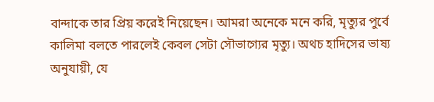বান্দাকে তার প্রিয় করেই নিয়েছেন। আমরা অনেকে মনে করি, মৃত্যুর পুর্বে কালিমা বলতে পারলেই কেবল সেটা সৌভাগ্যের মৃত্যু। অথচ হাদিসের ভাষ্য অনুযায়ী, যে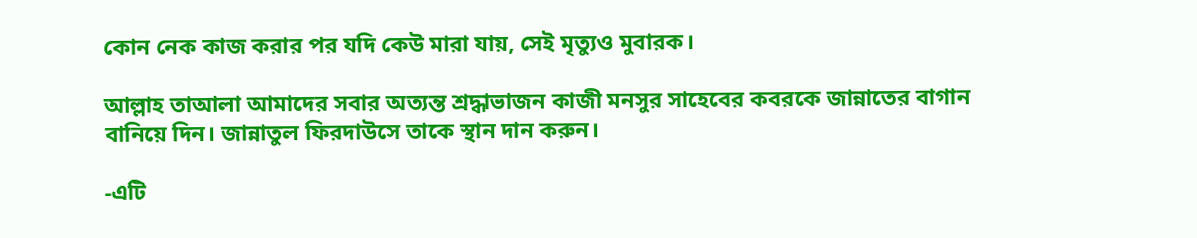কোন নেক কাজ করার পর যদি কেউ মারা যায়, সেই মৃত্যুও মুবারক।

আল্লাহ তাআলা আমাদের সবার অত্যন্ত শ্রদ্ধাভাজন কাজী মনসুর সাহেবের কবরকে জান্নাতের বাগান বানিয়ে দিন। জান্নাতুল ফিরদাউসে তাকে স্থান দান করুন।

-এটি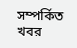সম্পর্কিত খবর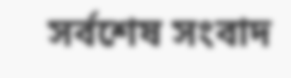সর্বশেষ সংবাদ